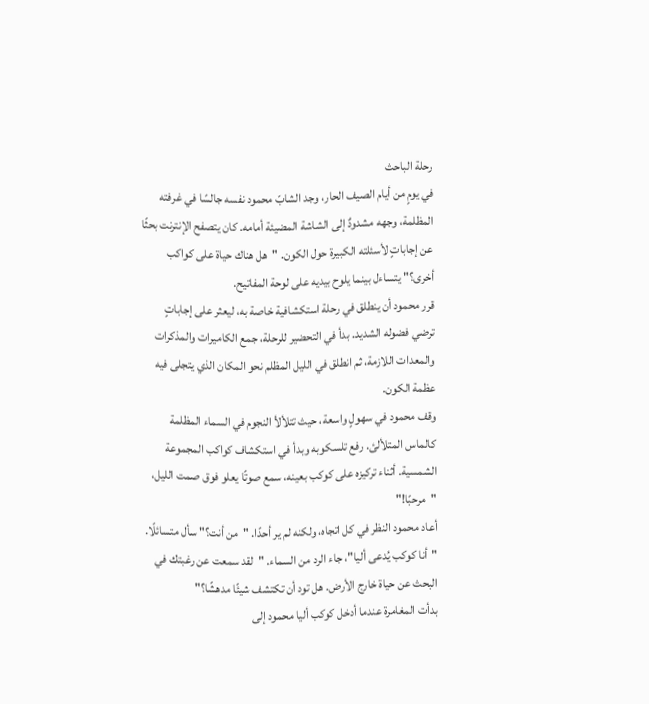رحلة الباحث
في يومٍ من أيام الصيف الحار، وجد الشابّ محمود نفسه جالسًا في غرفته المظلمة، وجهه مشدودٌ إلى الشاشة المضيئة أمامه. كان يتصفح الإنترنت بحثًا عن إجاباتٍ لأسئلته الكبيرة حول الكون. "هل هناك حياة على كواكب أخرى؟" يتساءل بينما يلوح بيديه على لوحة المفاتيح.
قرر محمود أن ينطلق في رحلة استكشافية خاصة به، ليعثر على إجاباتٍ ترضي فضوله الشديد. بدأ في التحضير للرحلة، جمع الكاميرات والمذكرات والمعدات اللازمة، ثم انطلق في الليل المظلم نحو المكان الذي يتجلى فيه عظمة الكون.
وقف محمود في سهولٍ واسعة، حيث تتلألأ النجوم في السماء المظلمة كالماس المتلألئ. رفع تلسكوبه وبدأ في استكشاف كواكب المجموعة الشمسية. أثناء تركيزه على كوكب بعينه، سمع صوتًا يعلو فوق صمت الليل، "مرحبًا!"
أعاد محمود النظر في كل اتجاه، ولكنه لم ير أحدًا. "من أنت؟" سأل متسائلًا. "أنا كوكب يُدعى أليا"، جاء الرد من السماء. "لقد سمعت عن رغبتك في البحث عن حياة خارج الأرض. هل تود أن تكتشف شيئًا مدهشًا؟"
بدأت المغامرة عندما أدخل كوكب أليا محمود إلى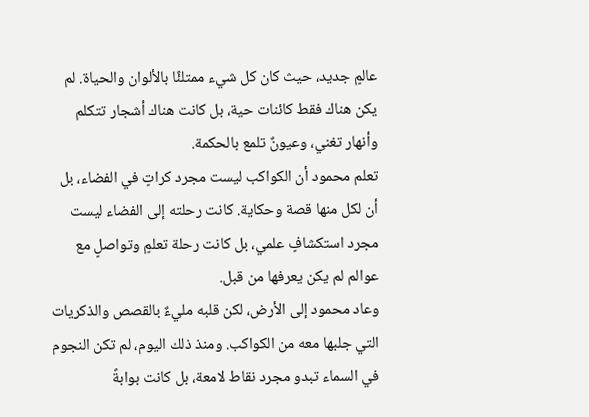عالمٍ جديد، حيث كان كل شيء ممتلئًا بالألوان والحياة. لم يكن هناك فقط كائنات حية، بل كانت هناك أشجار تتكلم وأنهار تغني، وعيونٌ تلمع بالحكمة.
تعلم محمود أن الكواكب ليست مجرد كراتٍ في الفضاء، بل أن لكل منها قصة وحكاية. كانت رحلته إلى الفضاء ليست مجرد استكشافٍ علمي، بل كانت رحلة تعلمٍ وتواصلٍ مع عوالم لم يكن يعرفها من قبل.
وعاد محمود إلى الأرض، لكن قلبه مليءٌ بالقصص والذكريات التي جلبها معه من الكواكب. ومنذ ذلك اليوم، لم تكن النجوم في السماء تبدو مجرد نقاط لامعة، بل كانت بوابةً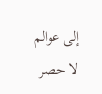إلى عوالم لا حصر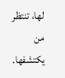لها، تنتظر من يكتشفها.